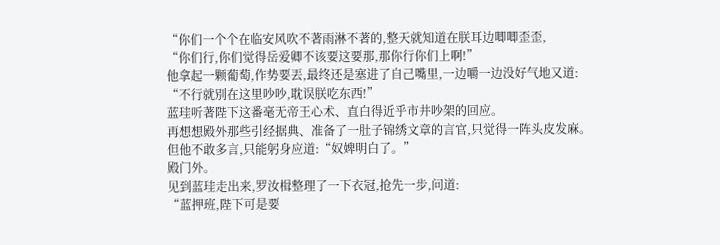“你们一个个在临安风吹不著雨淋不著的,整天就知道在朕耳边唧唧歪歪,
“你们行,你们觉得岳爱卿不该要这要那,那你行你们上啊!”
他拿起一颗葡萄,作势要丟,最终还是塞进了自己嘴里,一边嚼一边没好气地又道:
“不行就別在这里吵吵,耽误朕吃东西!”
蓝珪听著陛下这番毫无帝王心术、直白得近乎市井吵架的回应。
再想想殿外那些引经据典、准备了一肚子锦绣文章的言官,只觉得一阵头皮发麻。
但他不敢多言,只能躬身应道:“奴婢明白了。”
殿门外。
见到蓝珪走出来,罗汝楫整理了一下衣冠,抢先一步,问道:
“蓝押班,陛下可是要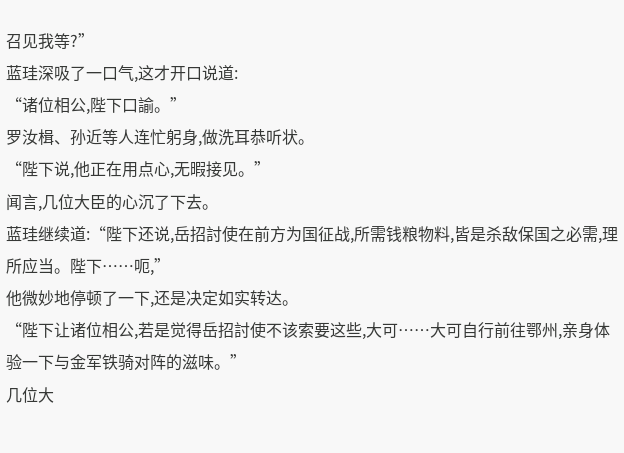召见我等?”
蓝珪深吸了一口气,这才开口说道:
“诸位相公,陛下口諭。”
罗汝楫、孙近等人连忙躬身,做洗耳恭听状。
“陛下说,他正在用点心,无暇接见。”
闻言,几位大臣的心沉了下去。
蓝珪继续道:“陛下还说,岳招討使在前方为国征战,所需钱粮物料,皆是杀敌保国之必需,理所应当。陛下……呃,”
他微妙地停顿了一下,还是决定如实转达。
“陛下让诸位相公,若是觉得岳招討使不该索要这些,大可……大可自行前往鄂州,亲身体验一下与金军铁骑对阵的滋味。”
几位大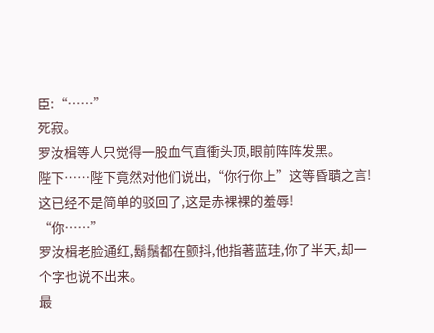臣:“……”
死寂。
罗汝楫等人只觉得一股血气直衝头顶,眼前阵阵发黑。
陛下……陛下竟然对他们说出,“你行你上”这等昏聵之言!
这已经不是简单的驳回了,这是赤裸裸的羞辱!
“你……”
罗汝楫老脸通红,鬍鬚都在颤抖,他指著蓝珪,你了半天,却一个字也说不出来。
最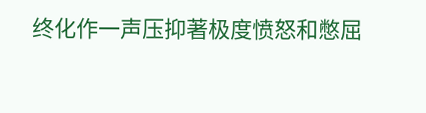终化作一声压抑著极度愤怒和憋屈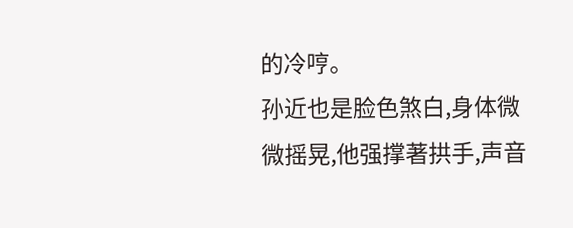的冷哼。
孙近也是脸色煞白,身体微微摇晃,他强撑著拱手,声音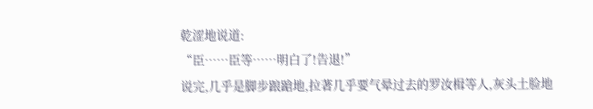乾涩地说道:
“臣……臣等……明白了!告退!”
说完,几乎是脚步踉蹌地,拉著几乎要气晕过去的罗汝楫等人,灰头土脸地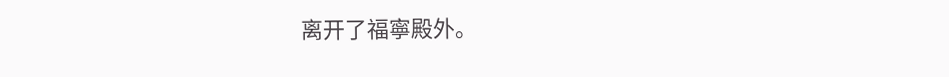离开了福寧殿外。